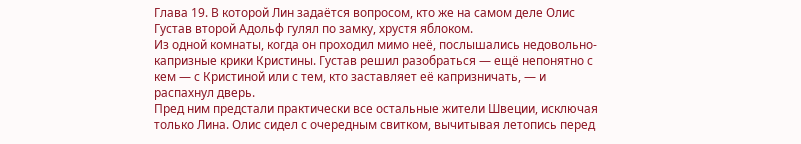Глава 19. В которой Лин задаётся вопросом, кто же на самом деле Олис
Густав второй Адольф гулял по замку, хрустя яблоком.
Из одной комнаты, когда он проходил мимо неё, послышались недовольно-капризные крики Кристины. Густав решил разобраться — ещё непонятно с кем — с Кристиной или с тем, кто заставляет её капризничать, — и распахнул дверь.
Пред ним предстали практически все остальные жители Швеции, исключая только Лина. Олис сидел с очередным свитком, вычитывая летопись перед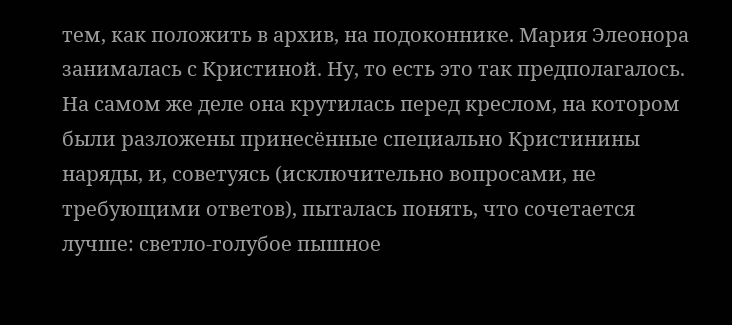тем, как положить в архив, на подоконнике. Мария Элеонора занималась с Кристиной. Ну, то есть это так предполагалось. На самом же деле она крутилась перед креслом, на котором были разложены принесённые специально Кристинины наряды, и, советуясь (исключительно вопросами, не требующими ответов), пыталась понять, что сочетается лучше: светло-голубое пышное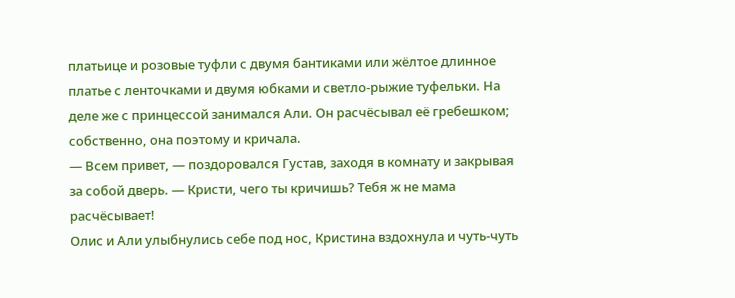платьице и розовые туфли с двумя бантиками или жёлтое длинное платье с ленточками и двумя юбками и светло-рыжие туфельки. На деле же с принцессой занимался Али. Он расчёсывал её гребешком; собственно, она поэтому и кричала.
— Всем привет, — поздоровался Густав, заходя в комнату и закрывая за собой дверь. — Кристи, чего ты кричишь? Тебя ж не мама расчёсывает!
Олис и Али улыбнулись себе под нос, Кристина вздохнула и чуть-чуть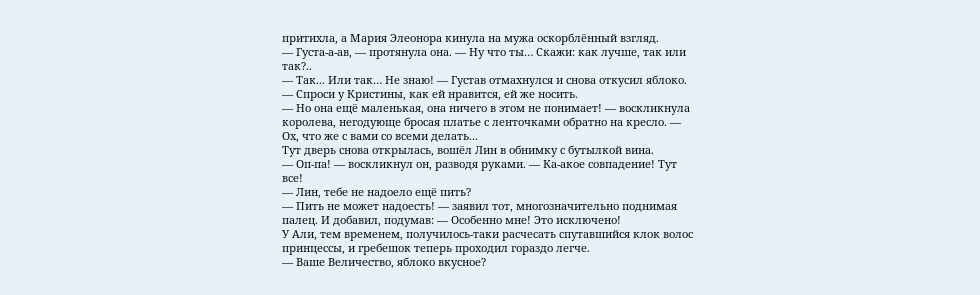притихла, а Мария Элеонора кинула на мужа оскорблённый взгляд.
— Густа-а-ав, — протянула она. — Ну что ты… Скажи: как лучше, так или так?..
— Так... Или так… Не знаю! — Густав отмахнулся и снова откусил яблоко. — Спроси у Кристины, как ей нравится, ей же носить.
— Но она ещё маленькая, она ничего в этом не понимает! — воскликнула королева, негодующе бросая платье с ленточками обратно на кресло. — Ох, что же с вами со всеми делать...
Тут дверь снова открылась, вошёл Лин в обнимку с бутылкой вина.
— Оп-па! — воскликнул он, разводя руками. — Ка-акое совпадение! Тут все!
— Лин, тебе не надоело ещё пить?
— Пить не может надоесть! — заявил тот, многозначительно поднимая палец. И добавил, подумав: — Особенно мне! Это исключено!
У Али, тем временем, получилось-таки расчесать спутавшийся клок волос принцессы, и гребешок теперь проходил гораздо легче.
— Ваше Величество, яблоко вкусное?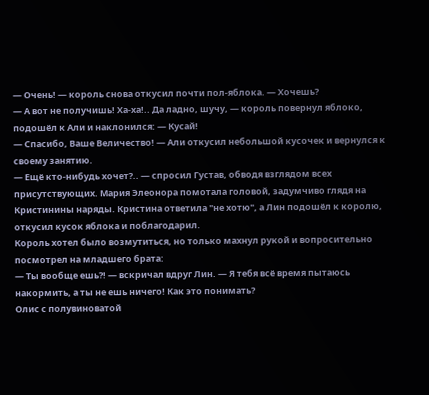— Очень! — король снова откусил почти пол-яблока. — Хочешь?
— А вот не получишь! Ха-ха!.. Да ладно, шучу, — король повернул яблоко, подошёл к Али и наклонился: — Кусай!
— Спасибо, Ваше Величество! — Али откусил небольшой кусочек и вернулся к своему занятию.
— Ещё кто-нибудь хочет?.. — спросил Густав, обводя взглядом всех присутствующих. Мария Элеонора помотала головой, задумчиво глядя на Кристинины наряды. Кристина ответила "не хотю", а Лин подошёл к королю, откусил кусок яблока и поблагодарил.
Король хотел было возмутиться, но только махнул рукой и вопросительно посмотрел на младшего брата:
— Ты вообще ешь?! — вскричал вдруг Лин. — Я тебя всё время пытаюсь накормить, а ты не ешь ничего! Как это понимать?
Олис с полувиноватой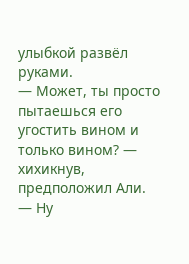улыбкой развёл руками.
— Может, ты просто пытаешься его угостить вином и только вином? — хихикнув, предположил Али.
— Ну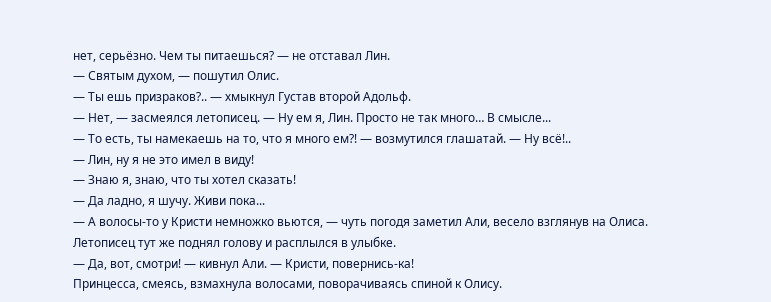нет, серьёзно. Чем ты питаешься? — не отставал Лин.
— Святым духом, — пошутил Олис.
— Ты ешь призраков?.. — хмыкнул Густав второй Адольф.
— Нет, — засмеялся летописец. — Ну ем я, Лин. Просто не так много… В смысле...
— То есть, ты намекаешь на то, что я много ем?! — возмутился глашатай. — Ну всё!..
— Лин, ну я не это имел в виду!
— Знаю я, знаю, что ты хотел сказать!
— Да ладно, я шучу. Живи пока...
— А волосы-то у Кристи немножко вьются, — чуть погодя заметил Али, весело взглянув на Олиса. Летописец тут же поднял голову и расплылся в улыбке.
— Да, вот, смотри! — кивнул Али. — Кристи, повернись-ка!
Принцесса, смеясь, взмахнула волосами, поворачиваясь спиной к Олису.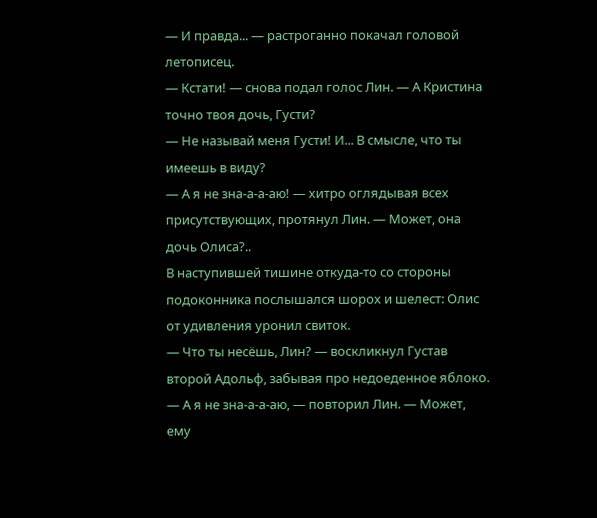— И правда... — растроганно покачал головой летописец.
— Кстати! — снова подал голос Лин. — А Кристина точно твоя дочь, Густи?
— Не называй меня Густи! И... В смысле, что ты имеешь в виду?
— А я не зна-а-а-аю! — хитро оглядывая всех присутствующих, протянул Лин. — Может, она дочь Олиса?..
В наступившей тишине откуда-то со стороны подоконника послышался шорох и шелест: Олис от удивления уронил свиток.
— Что ты несёшь, Лин? — воскликнул Густав второй Адольф, забывая про недоеденное яблоко.
— А я не зна-а-а-аю, — повторил Лин. — Может, ему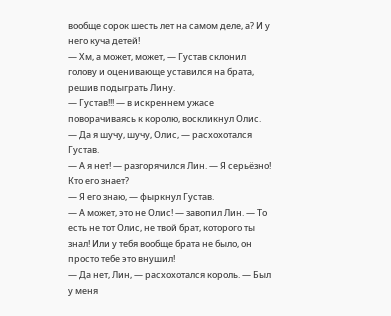вообще сорок шесть лет на самом деле, а? И у него куча детей!
— Хм, а может, может, — Густав склонил голову и оценивающе уставился на брата, решив подыграть Лину.
— Густав!!! — в искреннем ужасе поворачиваясь к королю, воскликнул Олис.
— Да я шучу, шучу, Олис, — расхохотался Густав.
— А я нет! — разгорячился Лин. — Я серьёзно! Кто его знает?
— Я его знаю, — фыркнул Густав.
— А может, это не Олис! — завопил Лин. — То есть не тот Олис, не твой брат, которого ты знал! Или у тебя вообще брата не было, он просто тебе это внушил!
— Да нет, Лин, — расхохотался король. — Был у меня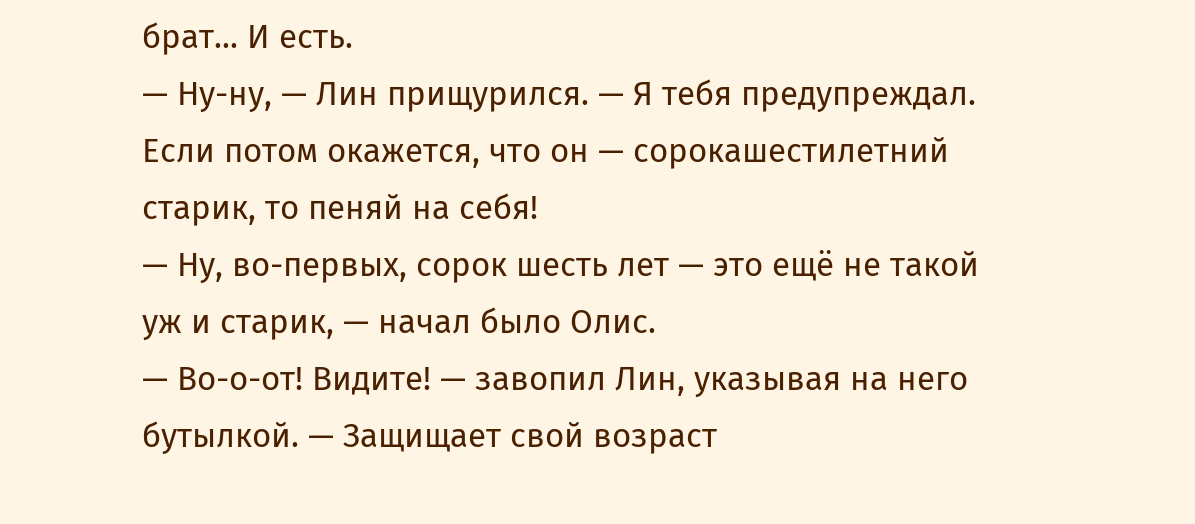брат... И есть.
— Ну-ну, — Лин прищурился. — Я тебя предупреждал. Если потом окажется, что он — сорокашестилетний старик, то пеняй на себя!
— Ну, во-первых, сорок шесть лет — это ещё не такой уж и старик, — начал было Олис.
— Во-о-от! Видите! — завопил Лин, указывая на него бутылкой. — Защищает свой возраст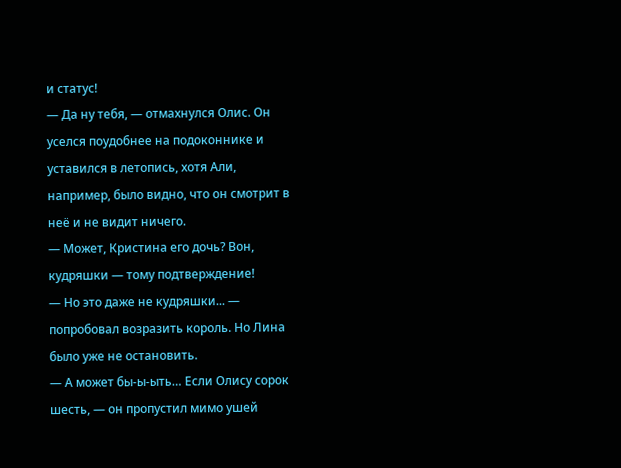и статус!
— Да ну тебя, — отмахнулся Олис. Он уселся поудобнее на подоконнике и уставился в летопись, хотя Али, например, было видно, что он смотрит в неё и не видит ничего.
— Может, Кристина его дочь? Вон, кудряшки — тому подтверждение!
— Но это даже не кудряшки... — попробовал возразить король. Но Лина было уже не остановить.
— А может бы-ы-ыть… Если Олису сорок шесть, — он пропустил мимо ушей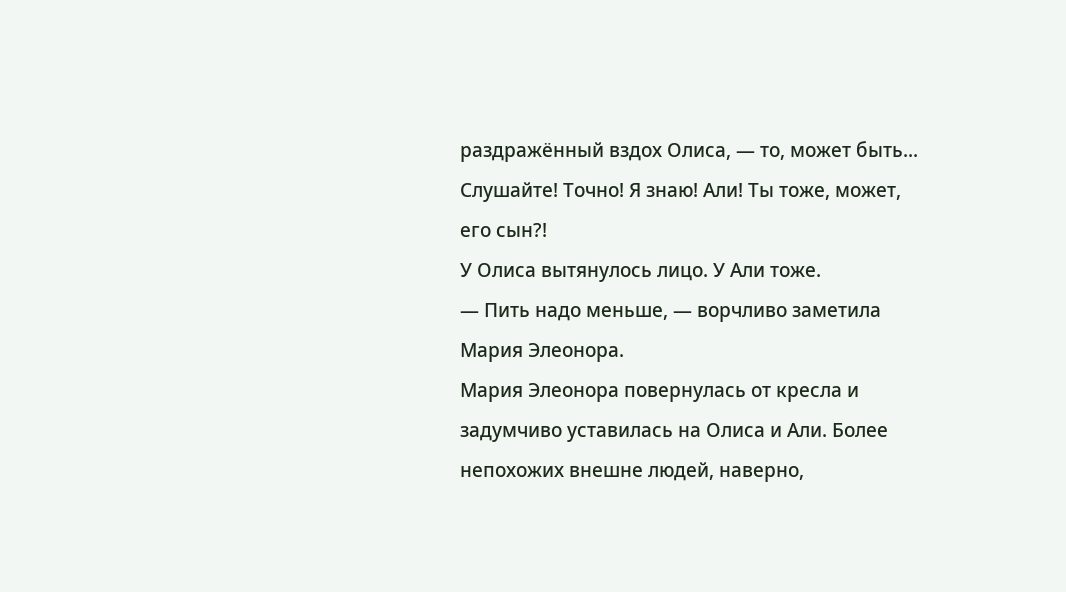раздражённый вздох Олиса, — то, может быть... Слушайте! Точно! Я знаю! Али! Ты тоже, может, его сын?!
У Олиса вытянулось лицо. У Али тоже.
— Пить надо меньше, — ворчливо заметила Мария Элеонора.
Мария Элеонора повернулась от кресла и задумчиво уставилась на Олиса и Али. Более непохожих внешне людей, наверно,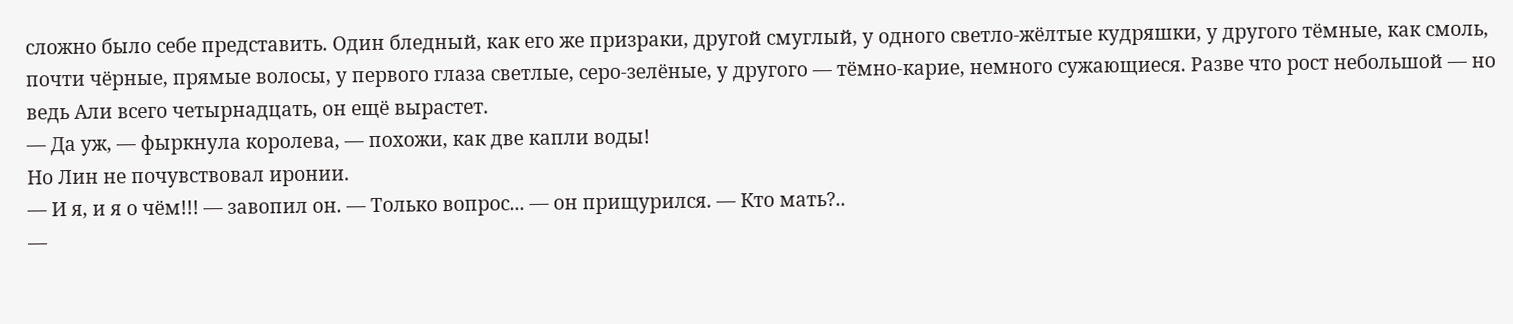сложно было себе представить. Один бледный, как его же призраки, другой смуглый, у одного светло-жёлтые кудряшки, у другого тёмные, как смоль, почти чёрные, прямые волосы, у первого глаза светлые, серо-зелёные, у другого — тёмно-карие, немного сужающиеся. Разве что рост небольшой — но ведь Али всего четырнадцать, он ещё вырастет.
— Да уж, — фыркнула королева, — похожи, как две капли воды!
Но Лин не почувствовал иронии.
— И я, и я о чём!!! — завопил он. — Только вопрос... — он прищурился. — Кто мать?..
—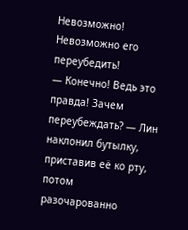Невозможно! Невозможно его переубедить!
— Конечно! Ведь это правда! Зачем переубеждать? — Лин наклонил бутылку, приставив её ко рту, потом разочарованно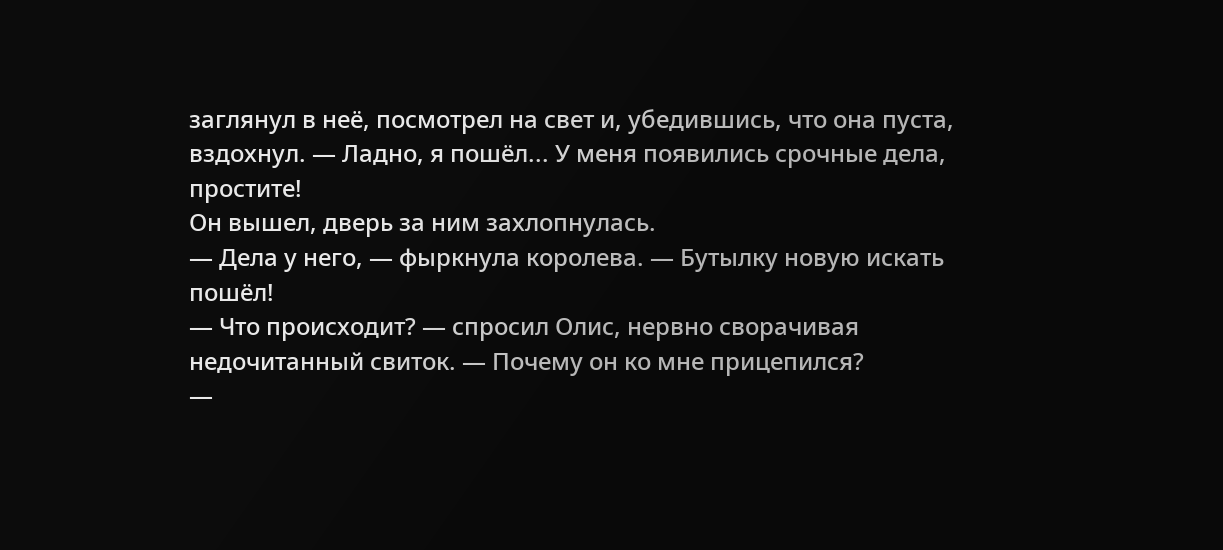заглянул в неё, посмотрел на свет и, убедившись, что она пуста, вздохнул. — Ладно, я пошёл... У меня появились срочные дела, простите!
Он вышел, дверь за ним захлопнулась.
— Дела у него, — фыркнула королева. — Бутылку новую искать пошёл!
— Что происходит? — спросил Олис, нервно сворачивая недочитанный свиток. — Почему он ко мне прицепился?
—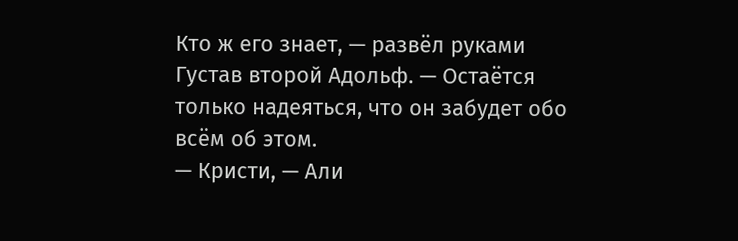Кто ж его знает, — развёл руками Густав второй Адольф. — Остаётся только надеяться, что он забудет обо всём об этом.
— Кристи, — Али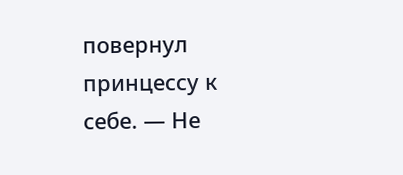повернул принцессу к себе. — Не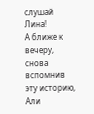слушай Лина!
А ближе к вечеру, снова вспомнив эту историю, Али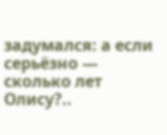задумался: а если серьёзно — сколько лет Олису?..